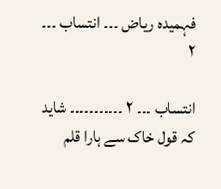فہمیدہ ریاض ۔۔۔ انتساب ۔۔۔ ۲

انتساب ۔۔۔ ۲ ۔۔۔۔۔۔۔۔۔۔۔ شاید کہ قول خاک سے ہارا قلم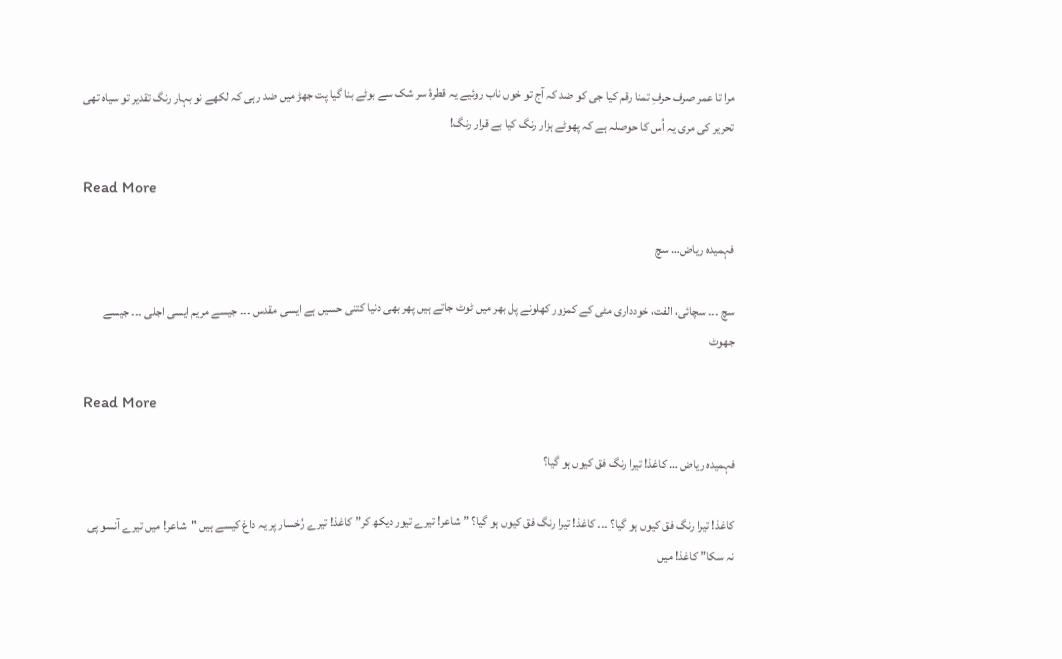مرا تا عمر صرف حرفِ تمنا رقم کیا جی کو ضد کہ آج تو خوں ناب روئیے یہ قطرۂ سر شک سے بوٹے بنا گیا پت جھڑ میں ضد رہی کہ لکھے نو بہار رنگ تقدیر تو سیاہ تھی تحریر کی مری یہ اُس کا حوصلہ ہے کہ پھوٹے ہزار رنگ کیا بے قرار رنگ!

Read More

فہمیدہ ریاض… سچ

سچ ۔۔۔ سچائی، الفت، خودداری مٹی کے کمزور کھلونے پل بھر میں ٹوٹ جاتے ہیں پھر بھی دنیا کتنی حسیں ہے ایسی مقدس ۔۔۔ جیسے مریم ایسی اجلی ۔۔۔ جیسے جھوٹ

Read More

فہمیدہ ریاض … کاغذ! تیرا رنگ فق کیوں ہو گیا؟

کاغذ! تیرا رنگ فق کیوں ہو گیا؟ ۔۔۔ کاغذ! تیرا رنگ فق کیوں ہو گیا؟ ” شاعر! تیرے تیور دیکھ کر” کاغذ! تیرے رُخسار پر یہ داغ کیسے ہیں "شاعر! میں تیرے آنسو پی نہ سکا” کاغذ! میں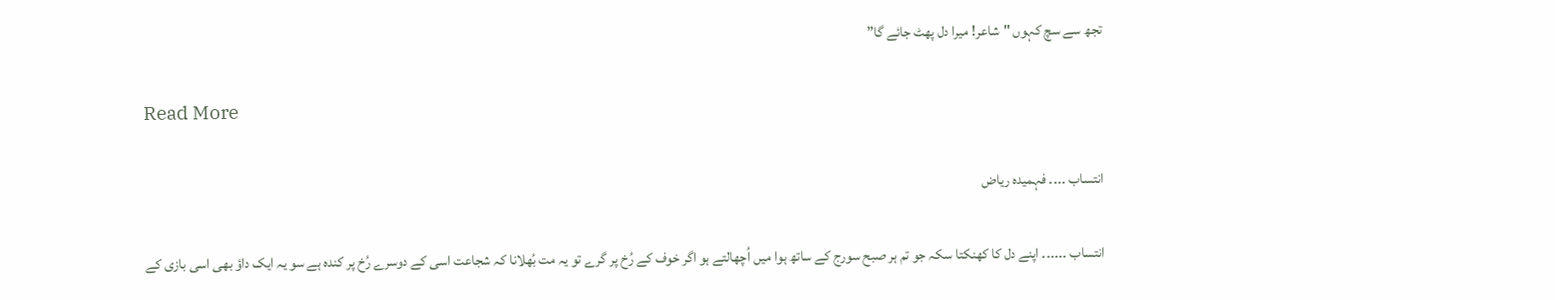تجھ سے سچ کہوں "شاعر! میرا دل پھٹ جائے گا”

Read More

انتساب ۔۔۔۔ فہمیدہ ریاض

انتساب ۔۔۔۔۔۔ اپنے دل کا کھنکتا سکہ جو تم ہر صبح سورج کے ساتھ ہوا میں اُچھالتے ہو اگر خوف کے رُخ پر گرے تو یہ مت بُھلانا کہ شجاعت اسی کے دوسرے رُخ پر کندہ ہے سو یہ ایک داؤ بھی اسی بازی کے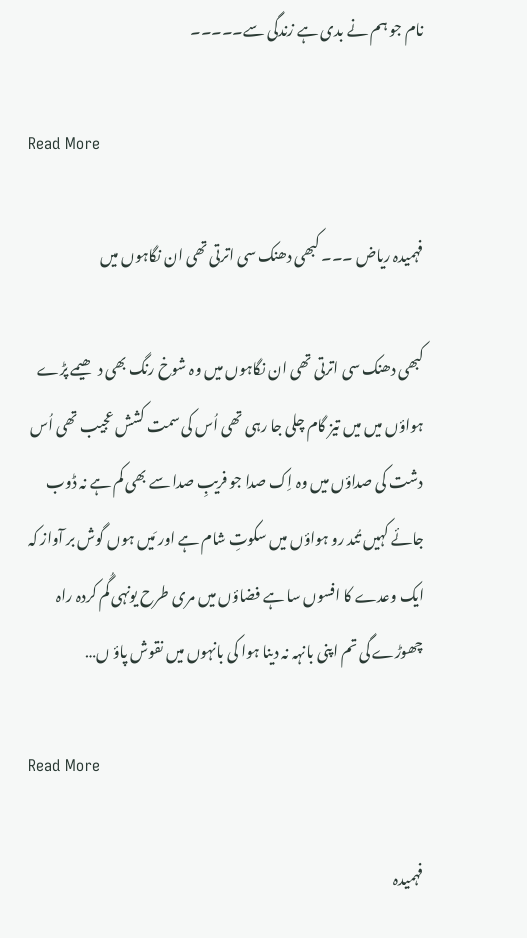نام جو ہم نے بدی ہے زندگی سے۔۔۔۔۔

Read More

فہمیدہ ریاض ۔۔۔ کبھی دھنک سی اترتی تھی ان نگاہوں میں

کبھی دھنک سی اترتی تھی ان نگاہوں میں وہ شوخ رنگ بھی دھیمے پڑے ہواؤں میں میں تیز گام چلی جا رہی تھی اُس کی سمت کشش عجیب تھی اُس دشت کی صداؤں میں وہ اِک صدا جو فریبِ صدا سے بھی کم ہے نہ ڈوب جائے کہیں تُند رو ہواؤں میں سکوتِ شام ہے اور مَیں ہوں گوش بر آواز کہ ایک وعدے کا افسوں سا ہے فضاؤں میں مری طرح یونہی گُم کردہ راہ چھوڑے گی تم اپنی بانہہ نہ دینا ہوا کی بانہوں میں نقوش پاؤ ں…

Read More

فہمیدہ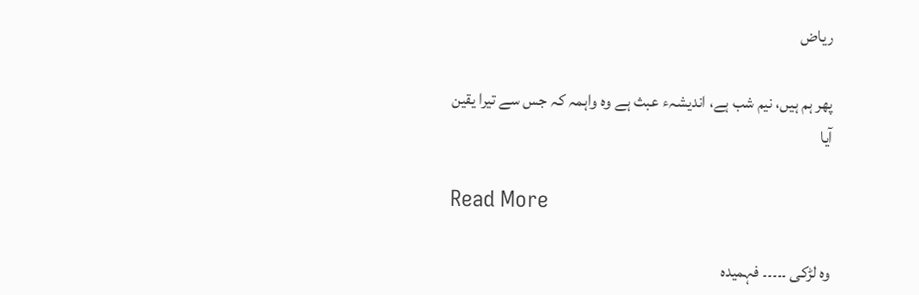ریاض

پھر ہم ہیں، نیم شب ہے، اندیشہء عبث ہے وہ واہمہ کہ جس سے تیرا یقین آیا

Read More

وہ لڑکی ۔۔۔۔۔ فہمیدہ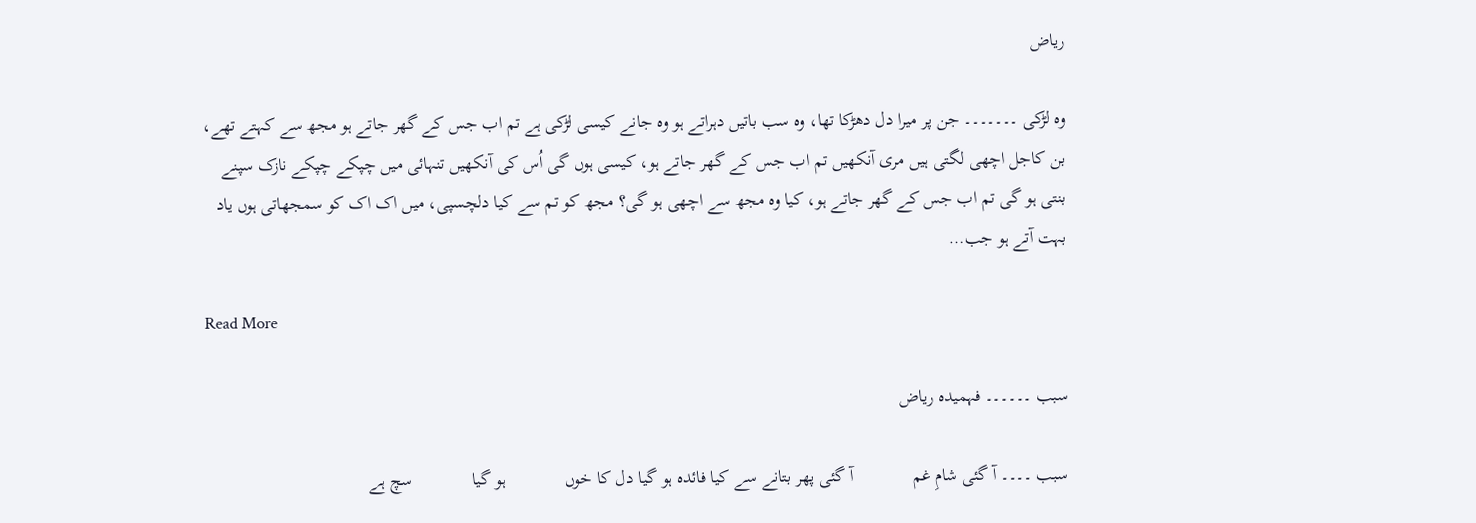ریاض

وہ لڑکی ۔۔۔۔۔۔۔ جن پر میرا دل دھڑکا تھا، وہ سب باتیں دہراتے ہو وہ جانے کیسی لڑکی ہے تم اب جس کے گھر جاتے ہو مجھ سے کہتے تھے، بن کاجل اچھی لگتی ہیں مری آنکھیں تم اب جس کے گھر جاتے ہو، کیسی ہوں گی اُس کی آنکھیں تنہائی میں چپکے چپکے نازک سپنے بنتی ہو گی تم اب جس کے گھر جاتے ہو، کیا وہ مجھ سے اچھی ہو گی؟ مجھ کو تم سے کیا دلچسپی، میں اک اک کو سمجھاتی ہوں یاد بہت آتے ہو جب…

Read More

سبب ۔۔۔۔۔۔ فہمیدہ ریاض

سبب ۔۔۔۔ آ گئی شامِ غم             آ گئی پھر بتانے سے کیا فائدہ ہو گیا دل کا خوں             ہو گیا             سچ ہے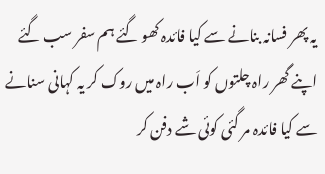یہ پھر فسانہ بنانے سے کیا فائدہ کھو گئے ہم سفر سب گئے اپنے گھر راہ چلتوں کو اَب راہ میں روک کر یہ کہانی سنانے سے کیا فائدہ مر گئی کوئی شے دفن کر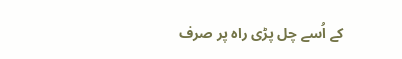کے اُسے چل پڑی راہ پر صرف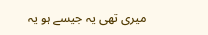میری تھی یہ جیسے ہو یہ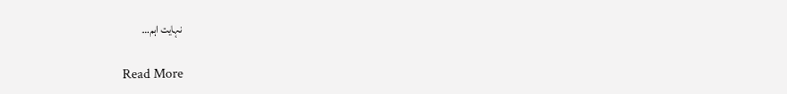نہایت اہم…

Read More